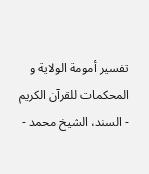تفسير أمومة الولاية و المحكمات للقرآن الكريم - السند، الشيخ محمد -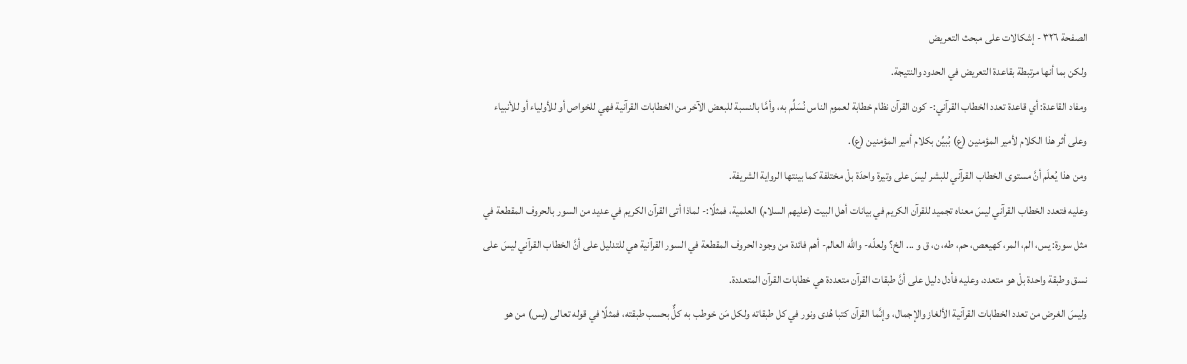الصفحة ٣٢٦ - إشكالات على مبحث التعريض
ولكن بما أنها مرتبطة بقاعدة التعريض في الحدود والنتيجة.
ومفاد القاعدة: أي قاعدة تعدد الخطاب القرآني:- كون القرآن نظام خطابة لعموم الناس نُسَلِّم به، وأمَّا بالنسبة للبعض الآخر من الخطابات القرآنية فهي للخواص أو للأولياء أو للأنبياء وعلى أثر هذا الكلام لأمير المؤمنين (ع) بُبيِّن بكلام أمير المؤمنين (ع).
ومن هذا يُعلَم أنَّ مستوى الخطاب القرآني للبشر ليسَ على وتيرة واحدَة بلْ مختلفة كما بينتها الرواية الشريفة.
وعليه فتعدد الخطاب القرآني ليسَ معناه تجميد للقرآن الكريم في بيانات أهل البيت (عليهم السلام) العلمية، فمثلًا:- لماذا أتى القرآن الكريم في عديد من السور بالحروف المقطعة في مثل سورة: يس، الم، المر، كهيعص، حم، طه، ن، ق و ... الخ؟ ولعلّه- والله العالم- أهم فائدة من وجود الحروف المقطعة في السور القرآنية هي للتدليل على أنَّ الخطاب القرآني ليسَ على نسق وطبقة واحدة بلْ هو متعدد، وعليه فأدل دليل على أنَّ طبقات القرآن متعددة هي خطابات القرآن المتعددة.
وليسَ الغرض من تعدد الخطابات القرآنية الألغاز والإجمال، وإنَّما القرآن كتبا هُدى ونور في كل طبقاته ولكل مَن خوطب به كلٌّ بحسب طبقته، فمثلًا في قوله تعالى (يس) من هو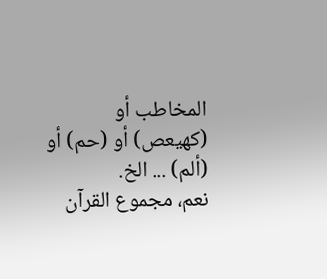المخاطب أو (كهيعص) أو (حم) أو (ألم) ... الخ.
نعم، مجموع القرآن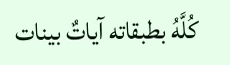كُلَّهُ بطبقاته آياتٌ بينات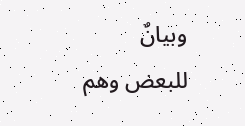وبيانٌ للبعض وهم